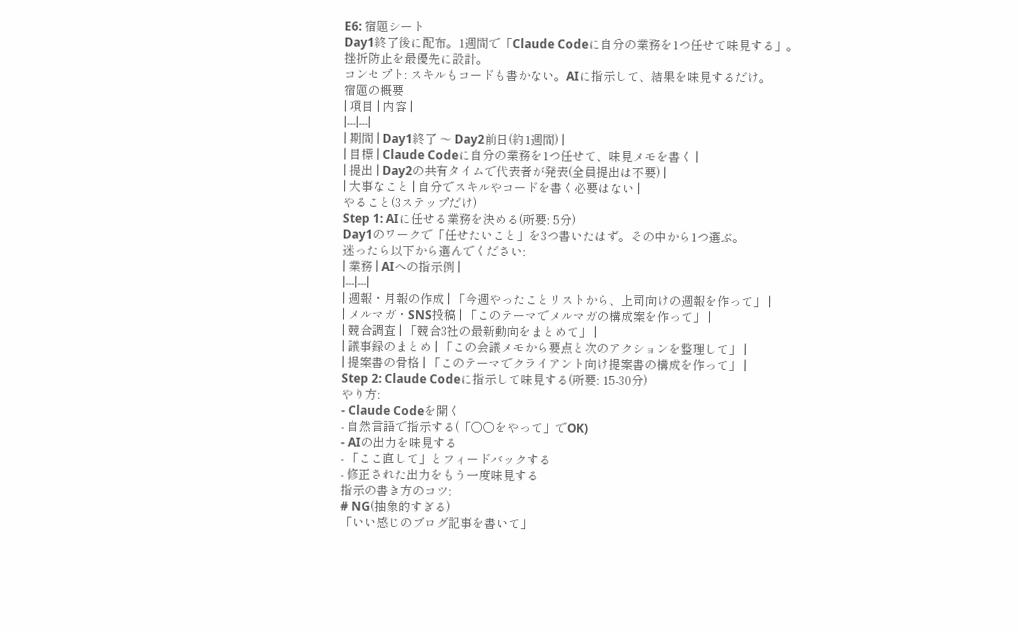E6: 宿題シート
Day1終了後に配布。1週間で「Claude Codeに自分の業務を1つ任せて味見する」。
挫折防止を最優先に設計。
コンセプト: スキルもコードも書かない。AIに指示して、結果を味見するだけ。
宿題の概要
| 項目 | 内容 |
|---|---|
| 期間 | Day1終了 〜 Day2前日(約1週間) |
| 目標 | Claude Codeに自分の業務を1つ任せて、味見メモを書く |
| 提出 | Day2の共有タイムで代表者が発表(全員提出は不要) |
| 大事なこと | 自分でスキルやコードを書く必要はない |
やること(3ステップだけ)
Step 1: AIに任せる業務を決める(所要: 5分)
Day1のワークで「任せたいこと」を3つ書いたはず。その中から1つ選ぶ。
迷ったら以下から選んでください:
| 業務 | AIへの指示例 |
|---|---|
| 週報・月報の作成 | 「今週やったことリストから、上司向けの週報を作って」 |
| メルマガ・SNS投稿 | 「このテーマでメルマガの構成案を作って」 |
| 競合調査 | 「競合3社の最新動向をまとめて」 |
| 議事録のまとめ | 「この会議メモから要点と次のアクションを整理して」 |
| 提案書の骨格 | 「このテーマでクライアント向け提案書の構成を作って」 |
Step 2: Claude Codeに指示して味見する(所要: 15-30分)
やり方:
- Claude Codeを開く
- 自然言語で指示する(「○○をやって」でOK)
- AIの出力を味見する
- 「ここ直して」とフィードバックする
- 修正された出力をもう一度味見する
指示の書き方のコツ:
# NG(抽象的すぎる)
「いい感じのブログ記事を書いて」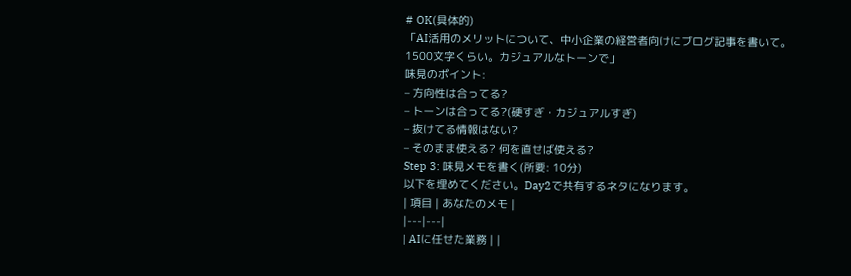# OK(具体的)
「AI活用のメリットについて、中小企業の経営者向けにブログ記事を書いて。
1500文字くらい。カジュアルなトーンで」
味見のポイント:
– 方向性は合ってる?
– トーンは合ってる?(硬すぎ・カジュアルすぎ)
– 抜けてる情報はない?
– そのまま使える? 何を直せば使える?
Step 3: 味見メモを書く(所要: 10分)
以下を埋めてください。Day2で共有するネタになります。
| 項目 | あなたのメモ |
|---|---|
| AIに任せた業務 | |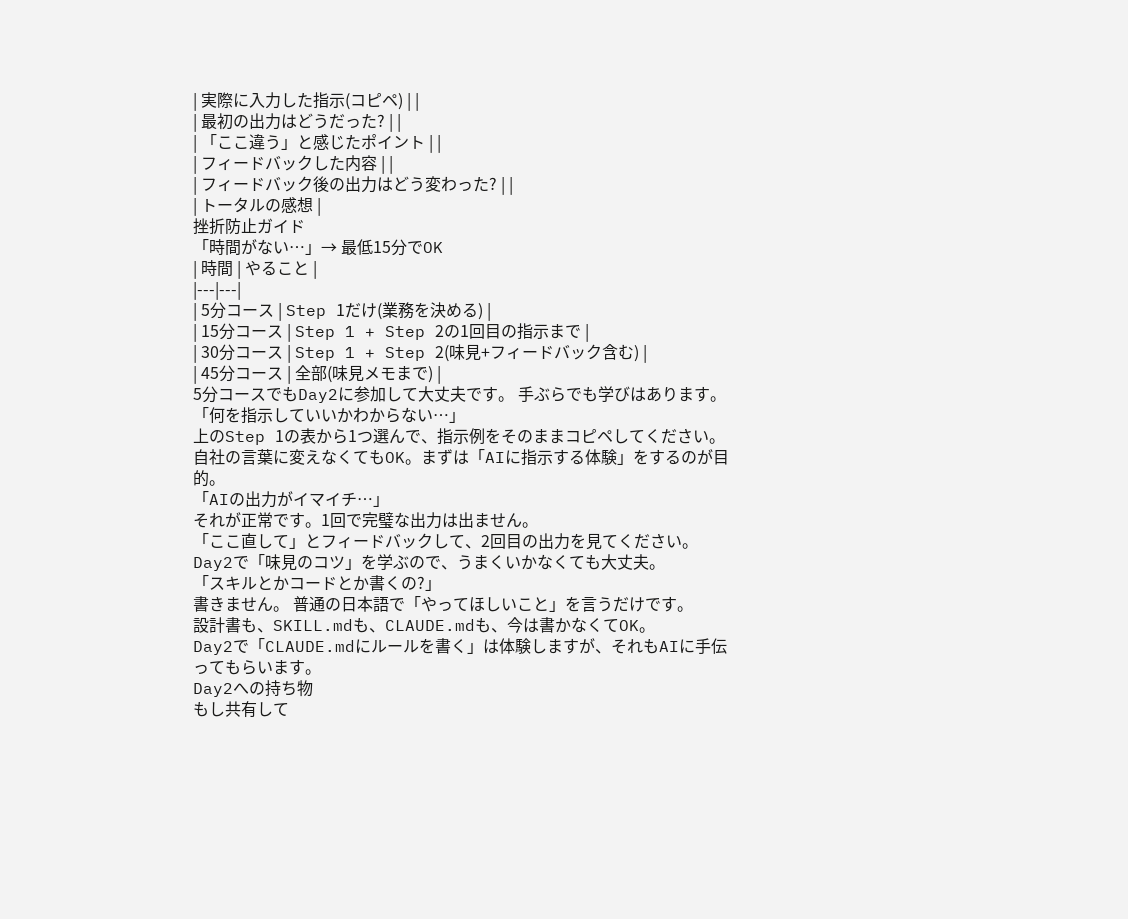| 実際に入力した指示(コピペ) | |
| 最初の出力はどうだった? | |
| 「ここ違う」と感じたポイント | |
| フィードバックした内容 | |
| フィードバック後の出力はどう変わった? | |
| トータルの感想 |
挫折防止ガイド
「時間がない…」→ 最低15分でOK
| 時間 | やること |
|---|---|
| 5分コース | Step 1だけ(業務を決める) |
| 15分コース | Step 1 + Step 2の1回目の指示まで |
| 30分コース | Step 1 + Step 2(味見+フィードバック含む) |
| 45分コース | 全部(味見メモまで) |
5分コースでもDay2に参加して大丈夫です。 手ぶらでも学びはあります。
「何を指示していいかわからない…」
上のStep 1の表から1つ選んで、指示例をそのままコピペしてください。
自社の言葉に変えなくてもOK。まずは「AIに指示する体験」をするのが目的。
「AIの出力がイマイチ…」
それが正常です。1回で完璧な出力は出ません。
「ここ直して」とフィードバックして、2回目の出力を見てください。
Day2で「味見のコツ」を学ぶので、うまくいかなくても大丈夫。
「スキルとかコードとか書くの?」
書きません。 普通の日本語で「やってほしいこと」を言うだけです。
設計書も、SKILL.mdも、CLAUDE.mdも、今は書かなくてOK。
Day2で「CLAUDE.mdにルールを書く」は体験しますが、それもAIに手伝ってもらいます。
Day2への持ち物
もし共有して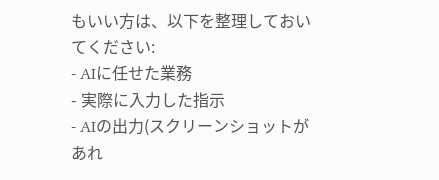もいい方は、以下を整理しておいてください:
- AIに任せた業務
- 実際に入力した指示
- AIの出力(スクリーンショットがあれ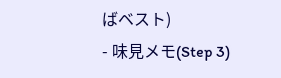ばベスト)
- 味見メモ(Step 3)